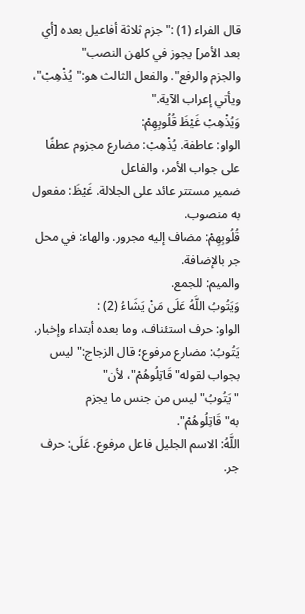قال الفراء (1) :"جزم ثلاثة أفاعيل بعده [أي بعد الأمر] يجوز في كلهن النصب"
والجزم والرفع". والفعل الثالث هو:"يُذْهِبْ"، ويأتي إعراب الآية."
وَيُذْهِبْ غَيْظَ قُلُوبِهِمْ:
الواو: عاطفة. يُذْهِبْ: مضارع مجزوم عطفًا على جواب الأمر، والفاعل
ضمير مستتر عائد على الجلالة. غَيْظَ: مفعول به منصوب.
قُلُوبِهِمْ: مضاف إليه مجرور. والهاء: في محل جر بالإضافة.
والميم: للجمع.
وَيَتُوبُ اللَّهُ عَلَى مَنْ يَشَاءُ (2) :
الواو: حرف استئناف، وما بعده أبتداء وإخبار.
يَتُوبُ: مضارع مرفوع؛ قال الزجاج:"ليس بجواب لقوله"قَاتِلُوهُمْ"، لأن"
"يَتُوبُ"ليس من جنس ما يجزم به"قَاتِلُوهُمْ".
اللَّهُ: الاسم الجليل فاعل مرفوع. عَلَى: حرف جر.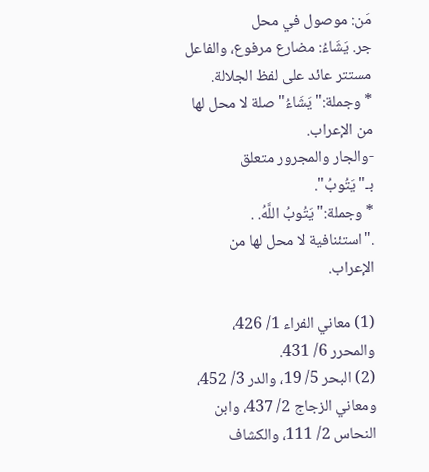مَن: موصول في محل
جر. يَشَاءُ: مضارع مرفوع، والفاعل مستتر عائد على لفظ الجلالة.
* وجملة:"يَشَاءُ"صلة لا محل لها من الإعراب.
-والجار والمجرور متعلق بـ"يَتُوبُ".
* وجملة:"يَتُوبُ اللَّهُ. . ."استئنافية لا محل لها من الإعراب.

(1) معاني الفراء 1/ 426، والمحرر 6/ 431.
(2) البحر 5/ 19، والدر 3/ 452، ومعاني الزجاج 2/ 437، وابن النحاس 2/ 111، والكشاف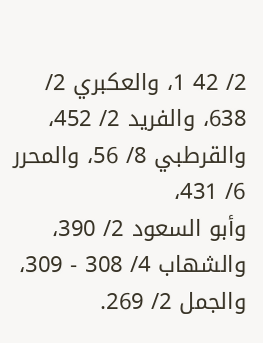2/ 42 1، والعكبري 2/ 638، والفريد 2/ 452، والقرطبي 8/ 56، والمحرر 6/ 431،
وأبو السعود 2/ 390، والشهاب 4/ 308 - 309، والجمل 2/ 269.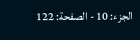الجزء: 10 - الصفحة: 122